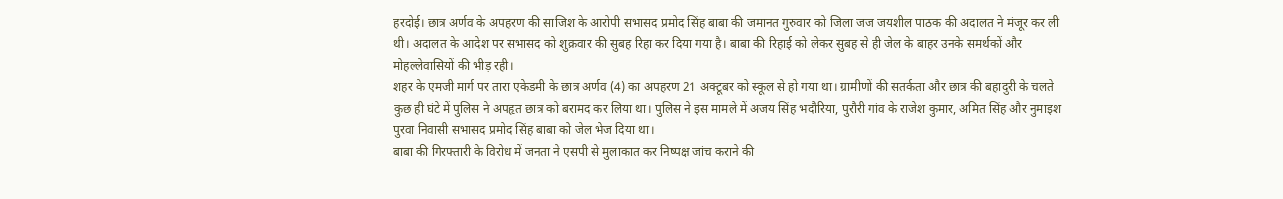हरदोई। छात्र अर्णव के अपहरण की साजिश के आरोपी सभासद प्रमोद सिंह बाबा की जमानत गुरुवार को जिला जज जयशील पाठक की अदालत ने मंजूर कर ली थी। अदालत के आदेश पर सभासद को शुक्रवार की सुबह रिहा कर दिया गया है। बाबा की रिहाई को लेकर सुबह से ही जेल के बाहर उनके समर्थकों और मोहल्लेवासियों की भीड़ रही।
शहर के एमजी मार्ग पर तारा एकेडमी के छात्र अर्णव (4) का अपहरण 21 अक्टूबर को स्कूल से हो गया था। ग्रामीणों की सतर्कता और छात्र की बहादुरी के चलते कुछ ही घंटे में पुलिस ने अपहृत छात्र को बरामद कर लिया था। पुलिस ने इस मामले में अजय सिंह भदौरिया, पुरौरी गांव के राजेश कुमार, अमित सिंह और नुमाइश पुरवा निवासी सभासद प्रमोद सिंह बाबा को जेल भेज दिया था।
बाबा की गिरफ्तारी के विरोध में जनता ने एसपी से मुलाकात कर निष्पक्ष जांच कराने की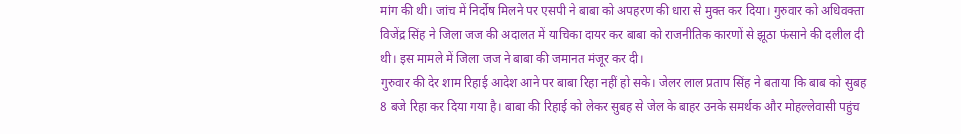मांग की थी। जांच में निर्दोष मिलने पर एसपी ने बाबा को अपहरण की धारा से मुक्त कर दिया। गुरुवार को अधिवक्ता विजेंद्र सिंह ने जिला जज की अदालत में याचिका दायर कर बाबा को राजनीतिक कारणों से झूठा फंसाने की दलील दी थी। इस मामले में जिला जज ने बाबा की जमानत मंजूर कर दी।
गुरुवार की देर शाम रिहाई आदेश आने पर बाबा रिहा नहीं हो सके। जेलर लाल प्रताप सिंह ने बताया कि बाब को सुबह 8 बजे रिहा कर दिया गया है। बाबा की रिहाई को लेकर सुबह से जेल के बाहर उनके समर्थक और मोहल्लेवासी पहुंच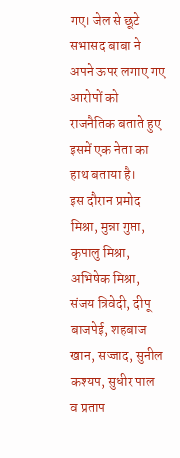गए। जेल से छूटे सभासद बाबा ने अपने ऊपर लगाए गए आरोपों को राजनैतिक बताते हुए इसमें एक नेता का हाथ बताया है।
इस दौरान प्रमोद मिश्रा, मुन्ना गुप्ता, कृपालु मिश्रा, अभिषेक मिश्रा, संजय त्रिवेदी, दीपू बाजपेई, शहबाज खान, सज्जाद, सुनील कश्यप, सुधीर पाल व प्रताप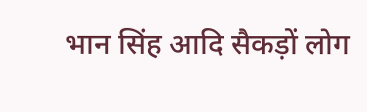भान सिंह आदि सैकड़ों लोग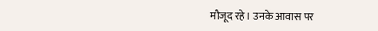मौजूद रहे। उनके आवास पर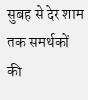सुबह से देर शाम तक समर्थकों की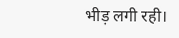भीड़ लगी रही।